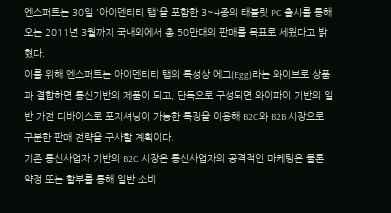엔스퍼트는 30일 '아이덴티티 탭'을 포함한 3~4종의 태블릿 PC 출시를 통해 오는 2011년 3월까지 국내외에서 총 50만대의 판매를 목표로 세웠다고 밝혔다.
이를 위해 엔스퍼트는 아이덴티티 탭의 특성상 에그(Egg)라는 와이브로 상품과 결합하면 통신기반의 제품이 되고, 단독으로 구성되면 와이파이 기반의 일반 가전 디바이스로 포지셔닝이 가능한 특징을 이용해 B2C와 B2B 시장으로 구분한 판매 전략을 구사할 계획이다.
기존 통신사업자 기반의 B2C 시장은 통신사업자의 공격적인 마케팅은 물론 약정 또는 할부를 통해 일반 소비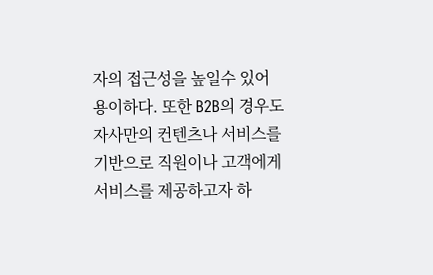자의 접근성을 높일수 있어 용이하다. 또한 B2B의 경우도 자사만의 컨텐츠나 서비스를 기반으로 직원이나 고객에게 서비스를 제공하고자 하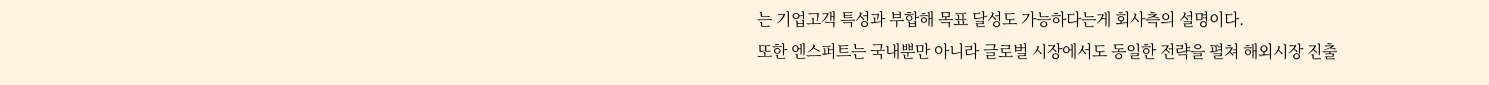는 기업고객 특성과 부합해 목표 달성도 가능하다는게 회사측의 설명이다.
또한 엔스퍼트는 국내뿐만 아니라 글로벌 시장에서도 동일한 전략을 펼쳐 해외시장 진출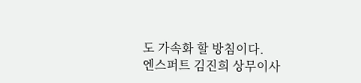도 가속화 할 방침이다.
엔스퍼트 김진희 상무이사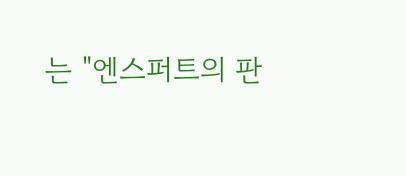는 "엔스퍼트의 판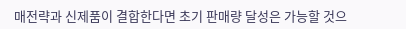매전략과 신제품이 결합한다면 초기 판매량 달성은 가능할 것으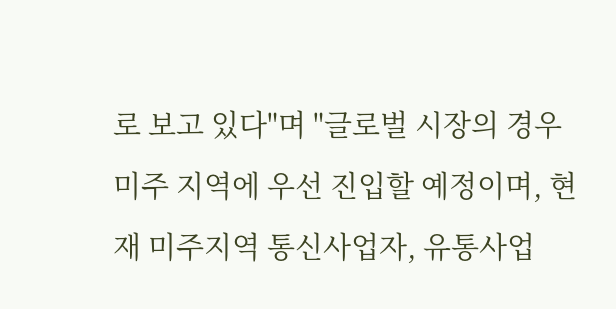로 보고 있다"며 "글로벌 시장의 경우 미주 지역에 우선 진입할 예정이며, 현재 미주지역 통신사업자, 유통사업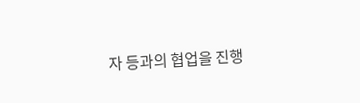자 등과의 협업을 진행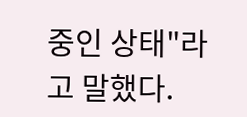중인 상태"라고 말했다.